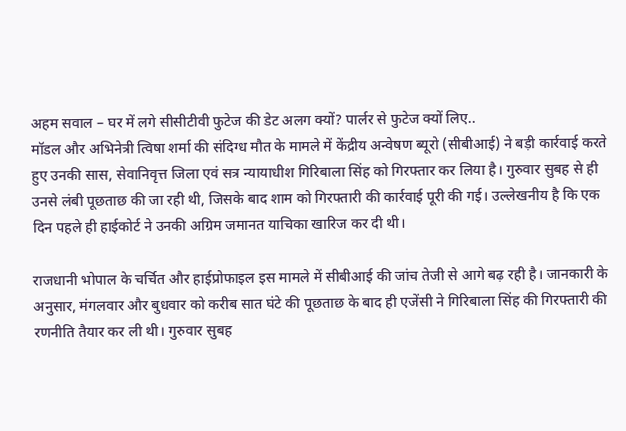अहम सवाल – घर में लगे सीसीटीवी फुटेज की डेट अलग क्यों? पार्लर से फुटेज क्यों लिए..
मॉडल और अभिनेत्री त्विषा शर्मा की संदिग्ध मौत के मामले में केंद्रीय अन्वेषण ब्यूरो (सीबीआई) ने बड़ी कार्रवाई करते हुए उनकी सास, सेवानिवृत्त जिला एवं सत्र न्यायाधीश गिरिबाला सिंह को गिरफ्तार कर लिया है। गुरुवार सुबह से ही उनसे लंबी पूछताछ की जा रही थी, जिसके बाद शाम को गिरफ्तारी की कार्रवाई पूरी की गई। उल्लेखनीय है कि एक दिन पहले ही हाईकोर्ट ने उनकी अग्रिम जमानत याचिका खारिज कर दी थी।

राजधानी भोपाल के चर्चित और हाईप्रोफाइल इस मामले में सीबीआई की जांच तेजी से आगे बढ़ रही है। जानकारी के अनुसार, मंगलवार और बुधवार को करीब सात घंटे की पूछताछ के बाद ही एजेंसी ने गिरिबाला सिंह की गिरफ्तारी की रणनीति तैयार कर ली थी। गुरुवार सुबह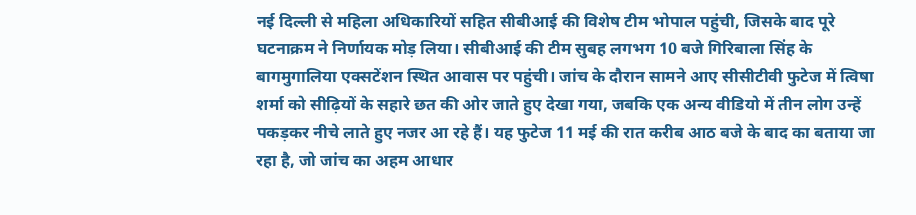नई दिल्ली से महिला अधिकारियों सहित सीबीआई की विशेष टीम भोपाल पहुंची, जिसके बाद पूरे घटनाक्रम ने निर्णायक मोड़ लिया। सीबीआई की टीम सुबह लगभग 10 बजे गिरिबाला सिंह के बागमुगालिया एक्सटेंशन स्थित आवास पर पहुंची। जांच के दौरान सामने आए सीसीटीवी फुटेज में त्विषा शर्मा को सीढ़ियों के सहारे छत की ओर जाते हुए देखा गया, जबकि एक अन्य वीडियो में तीन लोग उन्हें पकड़कर नीचे लाते हुए नजर आ रहे हैं। यह फुटेज 11 मई की रात करीब आठ बजे के बाद का बताया जा रहा है, जो जांच का अहम आधार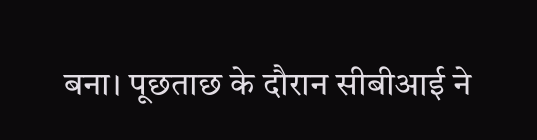बना। पूछताछ के दौरान सीबीआई ने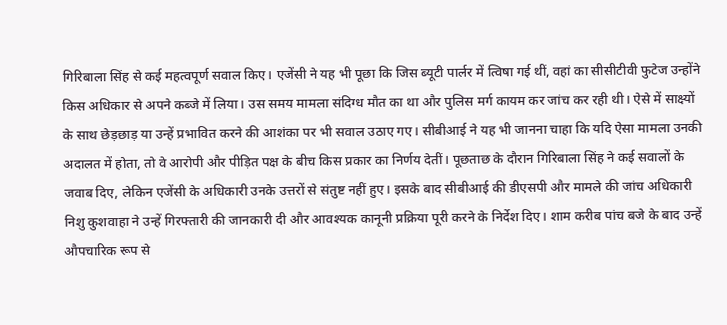गिरिबाला सिंह से कई महत्वपूर्ण सवाल किए। एजेंसी ने यह भी पूछा कि जिस ब्यूटी पार्लर में त्विषा गई थीं, वहां का सीसीटीवी फुटेज उन्होंने किस अधिकार से अपने कब्जे में लिया। उस समय मामला संदिग्ध मौत का था और पुलिस मर्ग कायम कर जांच कर रही थी। ऐसे में साक्ष्यों के साथ छेड़छाड़ या उन्हें प्रभावित करने की आशंका पर भी सवाल उठाए गए। सीबीआई ने यह भी जानना चाहा कि यदि ऐसा मामला उनकी अदालत में होता, तो वे आरोपी और पीड़ित पक्ष के बीच किस प्रकार का निर्णय देतीं। पूछताछ के दौरान गिरिबाला सिंह ने कई सवालों के जवाब दिए, लेकिन एजेंसी के अधिकारी उनके उत्तरों से संतुष्ट नहीं हुए। इसके बाद सीबीआई की डीएसपी और मामले की जांच अधिकारी निशु कुशवाहा ने उन्हें गिरफ्तारी की जानकारी दी और आवश्यक कानूनी प्रक्रिया पूरी करने के निर्देश दिए। शाम करीब पांच बजे के बाद उन्हें औपचारिक रूप से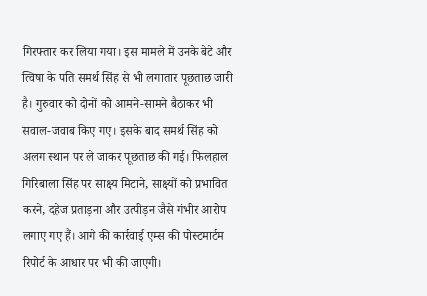गिरफ्तार कर लिया गया। इस मामले में उनके बेटे और त्विषा के पति समर्थ सिंह से भी लगातार पूछताछ जारी है। गुरुवार को दोनों को आमने-सामने बैठाकर भी सवाल-जवाब किए गए। इसके बाद समर्थ सिंह को अलग स्थान पर ले जाकर पूछताछ की गई। फिलहाल गिरिबाला सिंह पर साक्ष्य मिटाने, साक्ष्यों को प्रभावित करने, दहेज प्रताड़ना और उत्पीड़न जैसे गंभीर आरोप लगाए गए हैं। आगे की कार्रवाई एम्स की पोस्टमार्टम रिपोर्ट के आधार पर भी की जाएगी।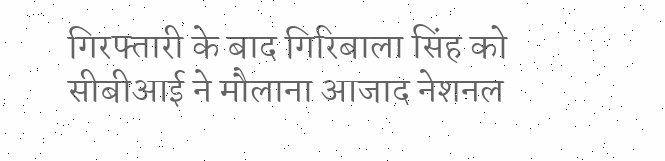गिरफ्तारी के बाद गिरिबाला सिंह को सीबीआई ने मौलाना आजाद नेशनल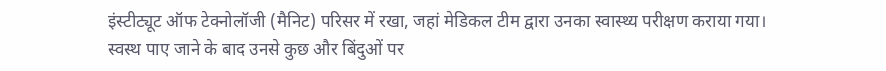इंस्टीट्यूट ऑफ टेक्नोलॉजी (मैनिट) परिसर में रखा, जहां मेडिकल टीम द्वारा उनका स्वास्थ्य परीक्षण कराया गया। स्वस्थ पाए जाने के बाद उनसे कुछ और बिंदुओं पर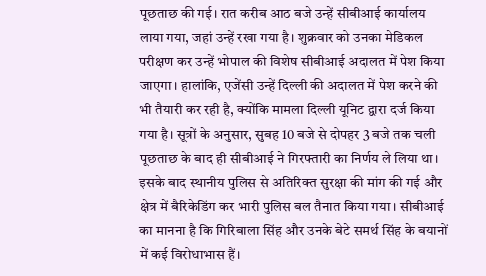पूछताछ की गई। रात करीब आठ बजे उन्हें सीबीआई कार्यालय लाया गया, जहां उन्हें रखा गया है। शुक्रवार को उनका मेडिकल परीक्षण कर उन्हें भोपाल की विशेष सीबीआई अदालत में पेश किया जाएगा। हालांकि, एजेंसी उन्हें दिल्ली की अदालत में पेश करने की भी तैयारी कर रही है, क्योंकि मामला दिल्ली यूनिट द्वारा दर्ज किया गया है। सूत्रों के अनुसार, सुबह 10 बजे से दोपहर 3 बजे तक चली पूछताछ के बाद ही सीबीआई ने गिरफ्तारी का निर्णय ले लिया था। इसके बाद स्थानीय पुलिस से अतिरिक्त सुरक्षा की मांग की गई और क्षेत्र में बैरिकेडिंग कर भारी पुलिस बल तैनात किया गया। सीबीआई का मानना है कि गिरिबाला सिंह और उनके बेटे समर्थ सिंह के बयानों में कई विरोधाभास हैं।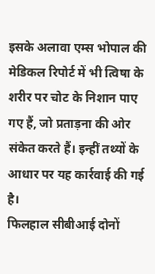इसके अलावा एम्स भोपाल की मेडिकल रिपोर्ट में भी त्विषा के शरीर पर चोट के निशान पाए गए हैं, जो प्रताड़ना की ओर संकेत करते हैं। इन्हीं तथ्यों के आधार पर यह कार्रवाई की गई है।
फिलहाल सीबीआई दोनों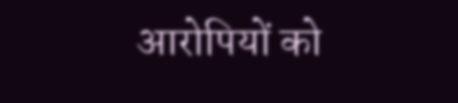आरोपियों को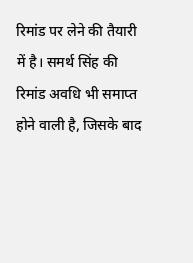रिमांड पर लेने की तैयारी में है। समर्थ सिंह की रिमांड अवधि भी समाप्त होने वाली है, जिसके बाद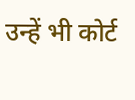उन्हें भी कोर्ट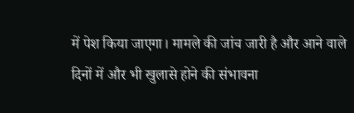में पेश किया जाएगा। मामले की जांच जारी है और आने वाले दिनों में और भी खुलासे होने की संभावना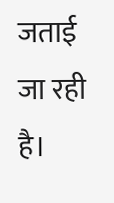जताई जा रही है।